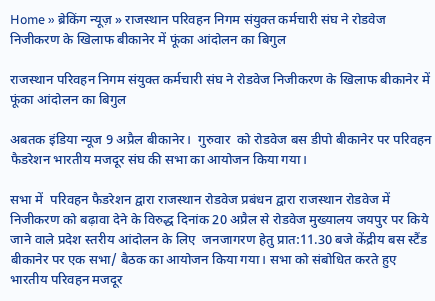Home » ब्रेकिंग न्यूज़ » राजस्थान परिवहन निगम संयुक्त कर्मचारी संघ ने रोडवेज निजीकरण के खिलाफ बीकानेर में फूंका आंदोलन का बिगुल

राजस्थान परिवहन निगम संयुक्त कर्मचारी संघ ने रोडवेज निजीकरण के खिलाफ बीकानेर में फूंका आंदोलन का बिगुल

अबतक इंडिया न्यूज 9 अप्रैल बीकानेर।  गुरुवार  को रोडवेज बस डीपो बीकानेर पर परिवहन फैडरेशन भारतीय मजदूर संघ की सभा का आयोजन किया गया।

सभा में  परिवहन फैडरेशन द्वारा राजस्थान रोडवेज प्रबंधन द्वारा राजस्थान रोडवेज में निजीकरण को बढ़ावा देने के विरुद्ध दिनांक 20 अप्रैल से रोडवेज मुख्यालय जयपुर पर किये जाने वाले प्रदेश स्तरीय आंदोलन के लिए  जनजागरण हेतु प्रात:11.30 बजे केंद्रीय बस स्टैंड बीकानेर पर एक सभा/ बैठक का आयोजन किया गया। सभा को संबोधित करते हुए भारतीय परिवहन मजदूर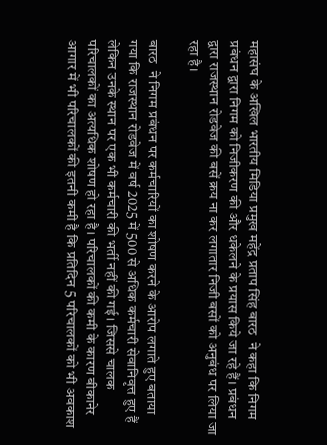महासंघ के अखिल भारतीय मिडिया प्रमुख महेंद्र प्रताप सिंह बारठ  ने कहा कि निगम प्रबंधन द्वारा निगम को निजीकरण की और धकेलने के प्रयास किये जा रहे हैं। प्रबंधन द्वारा राजस्थान रोडवेज की बसें क्रय ना कर लगातार निजी बसों को अनुबंध पर लिया जा रहा है।

बारठ  ने निगम प्रबंधन पर कर्मचारियों का शोषण करने के आरोप लगाते हुए बताया गया कि राजस्थान रोडवेज में वर्ष 2025 में 500 से अधिक कर्मचारी सेवानिवृत्त हुए हैं लेकिन उनके स्थान पर एक भी कर्मचारी की भर्ती नहीं की गई। जिससे चालक परिचालकों का अत्यधिक शोषण हो रहा है। परिचालकों की कमी के कारण बीकानेर आगार में भी परिचालकों की इतनी कमी है कि प्रतिदिन 5 परिचालकों को भी अवकाश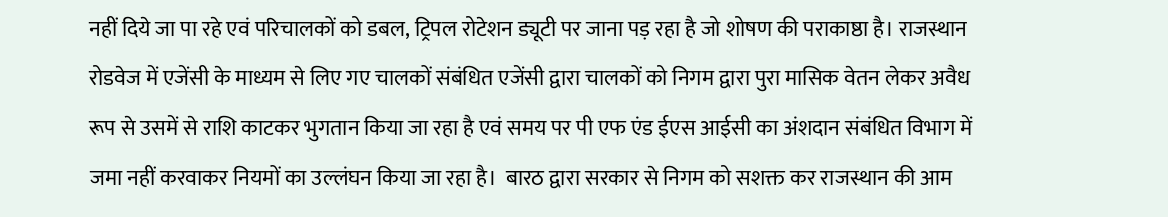नहीं दिये जा पा रहे एवं परिचालकों को डबल, ट्रिपल रोटेशन ड्यूटी पर जाना पड़ रहा है जो शोषण की पराकाष्ठा है। राजस्थान रोडवेज में एजेंसी के माध्यम से लिए गए चालकों संबंधित एजेंसी द्वारा चालकों को निगम द्वारा पुरा मासिक वेतन लेकर अवैध रूप से उसमें से राशि काटकर भुगतान किया जा रहा है एवं समय पर पी एफ एंड ईएस आईसी का अंशदान संबंधित विभाग में जमा नहीं करवाकर नियमों का उल्लंघन किया जा रहा है।  बारठ द्वारा सरकार से निगम को सशक्त कर राजस्थान की आम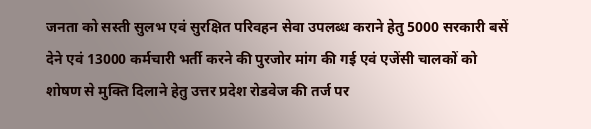जनता को सस्ती सुलभ एवं सुरक्षित परिवहन सेवा उपलब्ध कराने हेतु 5000 सरकारी बसें देने एवं 13000 कर्मचारी भर्ती करने की पुरजोर मांग की गई एवं एजेंसी चालकों को शोषण से मुक्ति दिलाने हेतु उत्तर प्रदेश रोडवेज की तर्ज पर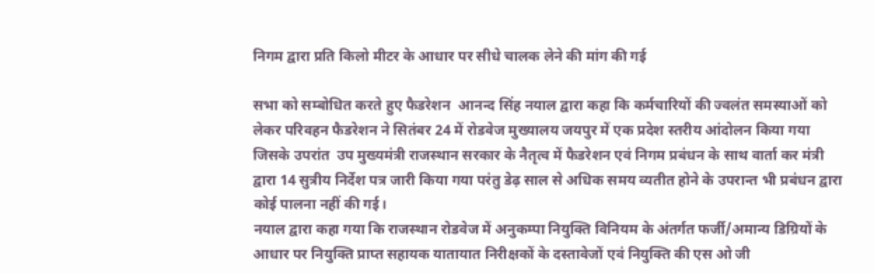निगम द्वारा प्रति किलो मीटर के आधार पर सीधे चालक लेने की मांग की गई

सभा को सम्बोधित करते हुए फैडरेशन  आनन्द सिंह नयाल द्वारा कहा कि कर्मचारियों की ज्वलंत समस्याओं को लेकर परिवहन फैडरेशन ने सितंबर 24 में रोडवेज मुख्यालय जयपुर में एक प्रदेश स्तरीय आंदोलन किया गया जिसके उपरांत  उप मुख्यमंत्री राजस्थान सरकार के नैतृत्व में फैडरेशन एवं निगम प्रबंधन के साथ वार्ता कर मंत्री  द्वारा 14 सुत्रीय निर्देश पत्र जारी किया गया परंतु डेढ़ साल से अधिक समय व्यतीत होने के उपरान्त भी प्रबंधन द्वारा कोई पालना नहीं की गई।
नयाल द्वारा कहा गया कि राजस्थान रोडवेज में अनुकम्पा नियुक्ति विनियम के अंतर्गत फर्जी/अमान्य डिग्रियों के आधार पर नियुक्ति प्राप्त सहायक यातायात निरीक्षकों के दस्तावेजों एवं नियुक्ति की एस ओ जी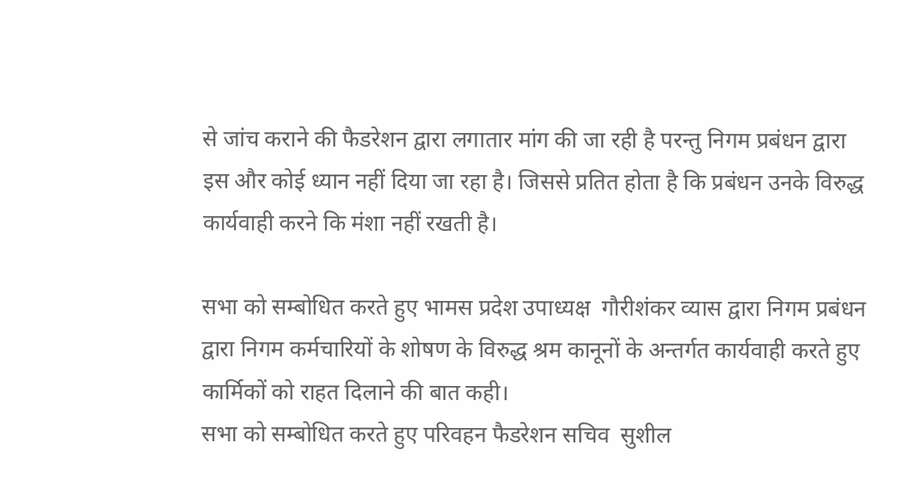से जांच कराने की फैडरेशन द्वारा लगातार मांग की जा रही है परन्तु निगम प्रबंधन द्वारा इस और कोई ध्यान नहीं दिया जा रहा है। जिससे प्रतित होता है कि प्रबंधन उनके विरुद्ध कार्यवाही करने कि मंशा नहीं रखती है।

सभा को सम्बोधित करते हुए भामस प्रदेश उपाध्यक्ष  गौरीशंकर व्यास द्वारा निगम प्रबंधन द्वारा निगम कर्मचारियों के शोषण के विरुद्ध श्रम कानूनों के अन्तर्गत कार्यवाही करते हुए कार्मिकों को राहत दिलाने की बात कही।
सभा को सम्बोधित करते हुए परिवहन फैडरेशन सचिव  सुशील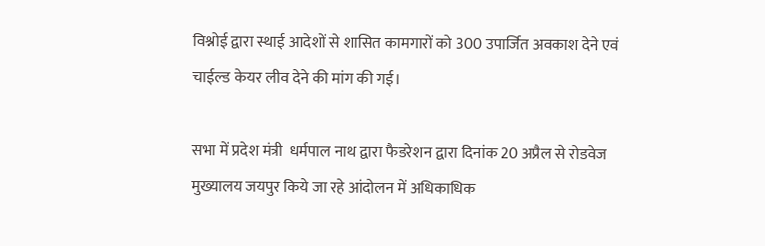विश्नोई द्वारा स्थाई आदेशों से शासित कामगारों को 300 उपार्जित अवकाश देने एवं चाईल्ड केयर लीव देने की मांग की गई।

सभा में प्रदेश मंत्री  धर्मपाल नाथ द्वारा फैडरेशन द्वारा दिनांक 20 अप्रैल से रोडवेज मुख्यालय जयपुर किये जा रहे आंदोलन में अधिकाधिक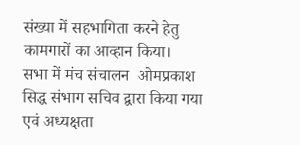संख्या में सहभागिता करने हेतु कामगारों का आव्हान किया।
सभा में मंच संचालन  ओमप्रकाश सिद्ध संभाग सचिव द्वारा किया गया एवं अध्यक्षता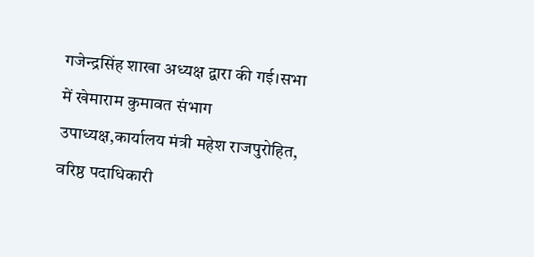गजेन्द्रसिंह शाखा अध्यक्ष द्वारा की गई।सभा में खेमाराम कुमावत संभाग उपाध्यक्ष,कार्यालय मंत्री महेश राजपुरोहित, वरिष्ठ पदाधिकारी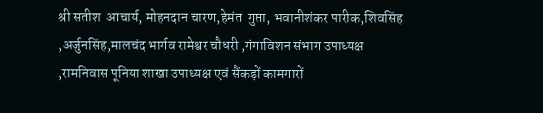श्री सतीश  आचार्य, मोहनदान चारण,हेमंत  गुप्ता, भवानीशंकर पारीक,शिवसिंह ,अर्जुनसिंह,मालचंद भार्गव रामेश्वर चौधरी ,गंगाविशन संभाग उपाध्यक्ष ,रामनिवास पूनिया शाखा उपाध्यक्ष एवं सैंकड़ों कामगारों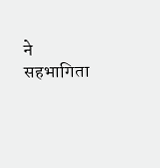ने सहभागिता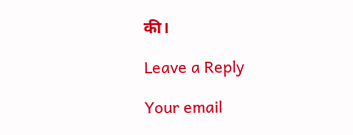की।

Leave a Reply

Your email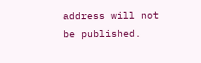address will not be published.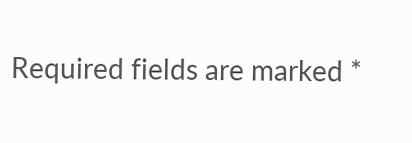Required fields are marked *